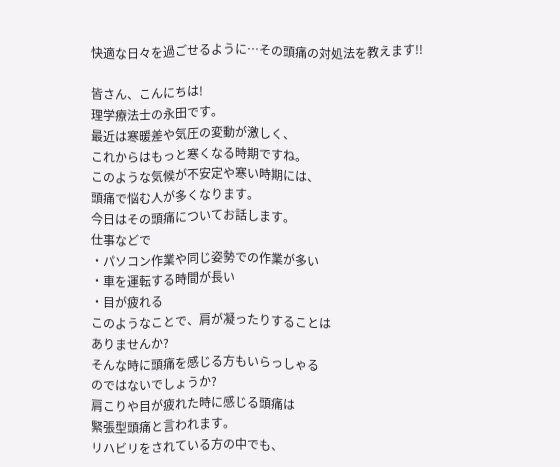快適な日々を過ごせるように…その頭痛の対処法を教えます!!

皆さん、こんにちは!
理学療法士の永田です。
最近は寒暖差や気圧の変動が激しく、
これからはもっと寒くなる時期ですね。
このような気候が不安定や寒い時期には、
頭痛で悩む人が多くなります。
今日はその頭痛についてお話します。
仕事などで
・パソコン作業や同じ姿勢での作業が多い
・車を運転する時間が長い
・目が疲れる
このようなことで、肩が凝ったりすることは
ありませんか?
そんな時に頭痛を感じる方もいらっしゃる
のではないでしょうか?
肩こりや目が疲れた時に感じる頭痛は
緊張型頭痛と言われます。
リハビリをされている方の中でも、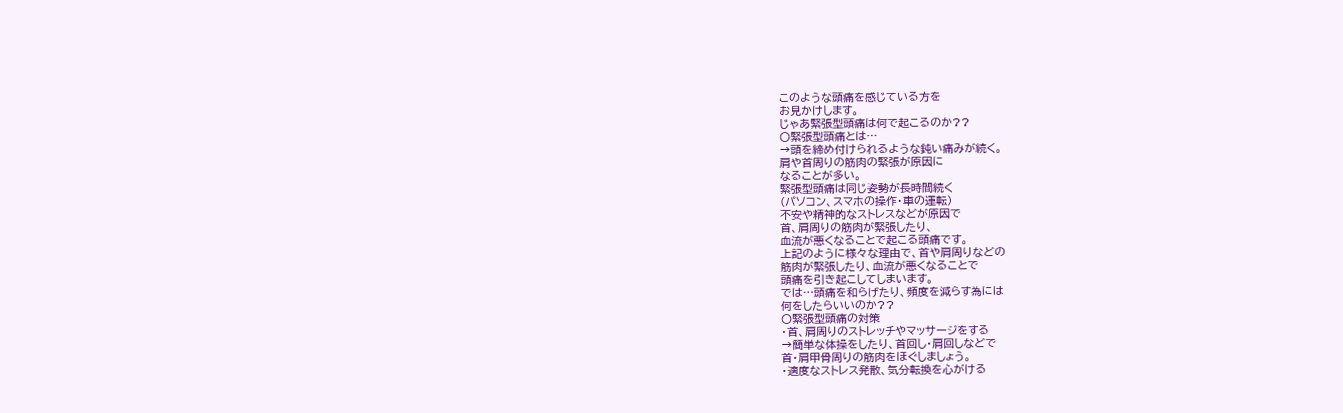このような頭痛を感じている方を
お見かけします。
じゃあ緊張型頭痛は何で起こるのか??
〇緊張型頭痛とは…
→頭を締め付けられるような鈍い痛みが続く。
肩や首周りの筋肉の緊張が原因に
なることが多い。
緊張型頭痛は同じ姿勢が長時間続く
(パソコン、スマホの操作・車の運転)
不安や精神的なストレスなどが原因で
首、肩周りの筋肉が緊張したり、
血流が悪くなることで起こる頭痛です。
上記のように様々な理由で、首や肩周りなどの
筋肉が緊張したり、血流が悪くなることで
頭痛を引き起こしてしまいます。
では…頭痛を和らげたり、頻度を減らす為には
何をしたらいいのか??
〇緊張型頭痛の対策
・首、肩周りのストレッチやマッサージをする
→簡単な体操をしたり、首回し・肩回しなどで
首・肩甲骨周りの筋肉をほぐしましょう。
・適度なストレス発散、気分転換を心がける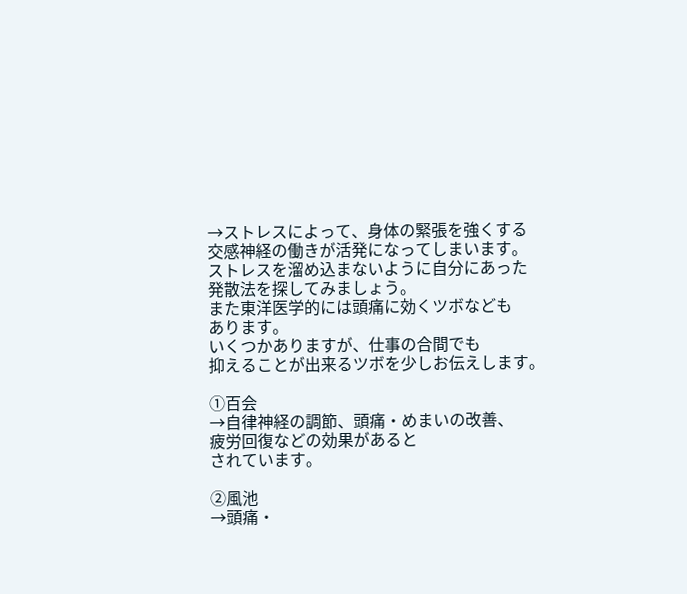→ストレスによって、身体の緊張を強くする
交感神経の働きが活発になってしまいます。
ストレスを溜め込まないように自分にあった
発散法を探してみましょう。
また東洋医学的には頭痛に効くツボなども
あります。
いくつかありますが、仕事の合間でも
抑えることが出来るツボを少しお伝えします。

①百会
→自律神経の調節、頭痛・めまいの改善、
疲労回復などの効果があると
されています。

②風池
→頭痛・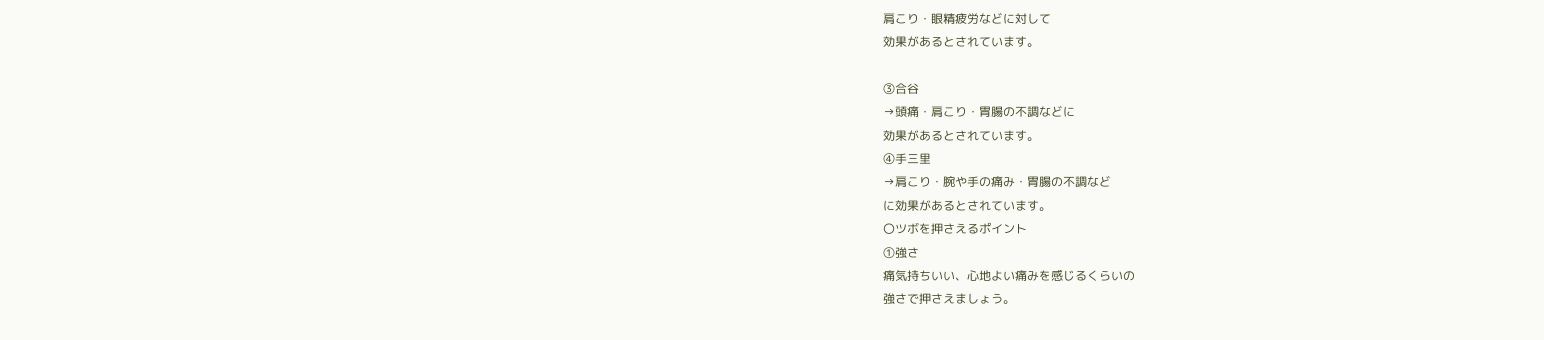肩こり・眼精疲労などに対して
効果があるとされています。

③合谷
→頭痛・肩こり・胃腸の不調などに
効果があるとされています。
④手三里
→肩こり・腕や手の痛み・胃腸の不調など
に効果があるとされています。
〇ツボを押さえるポイント
①強さ
痛気持ちいい、心地よい痛みを感じるくらいの
強さで押さえましょう。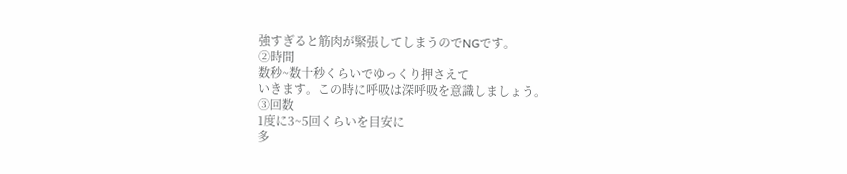強すぎると筋肉が緊張してしまうのでNGです。
②時間
数秒~数十秒くらいでゆっくり押さえて
いきます。この時に呼吸は深呼吸を意識しましょう。
③回数
1度に3~5回くらいを目安に
多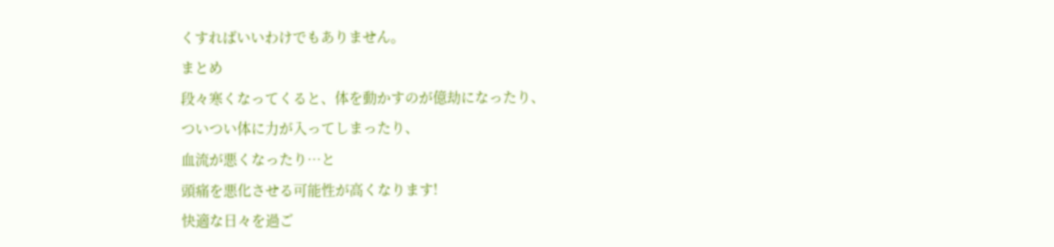くすればいいわけでもありません。
まとめ
段々寒くなってくると、体を動かすのが億劫になったり、
ついつい体に力が入ってしまったり、
血流が悪くなったり…と
頭痛を悪化させる可能性が高くなります!
快適な日々を過ご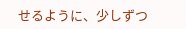せるように、少しずつ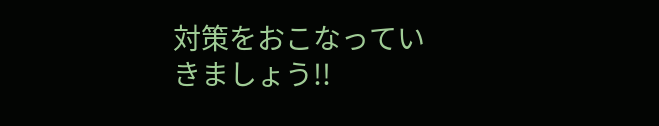対策をおこなっていきましょう!!